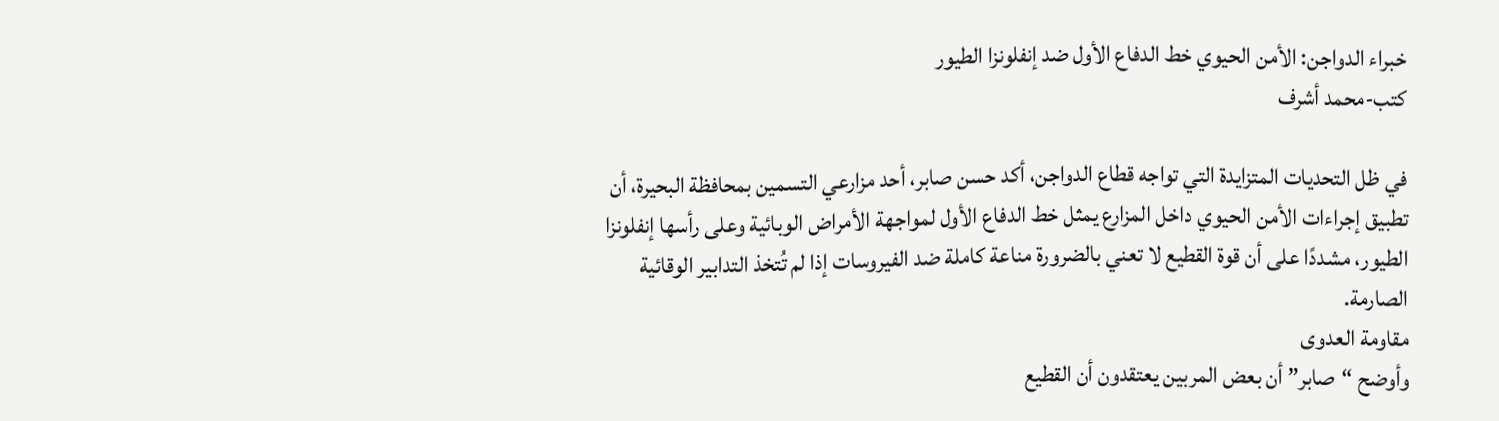خبراء الدواجن: الأمن الحيوي خط الدفاع الأول ضد إنفلونزا الطيور
كتب-محمد أشرف

في ظل التحديات المتزايدة التي تواجه قطاع الدواجن، أكد حسن صابر، أحد مزارعي التسمين بمحافظة البحيرة، أن تطبيق إجراءات الأمن الحيوي داخل المزارع يمثل خط الدفاع الأول لمواجهة الأمراض الوبائية وعلى رأسها إنفلونزا الطيور، مشددًا على أن قوة القطيع لا تعني بالضرورة مناعة كاملة ضد الفيروسات إذا لم تُتخذ التدابير الوقائية الصارمة.
مقاومة العدوى
وأوضح “صابر” أن بعض المربين يعتقدون أن القطيع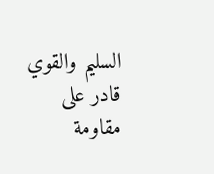السليم والقوي قادر على مقاومة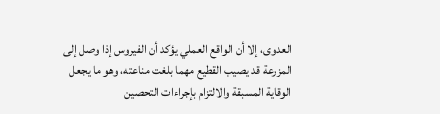العدوى، إلا أن الواقع العملي يؤكد أن الفيروس إذا وصل إلى المزرعة قد يصيب القطيع مهما بلغت مناعته، وهو ما يجعل الوقاية المسبقة والالتزام بإجراءات التحصين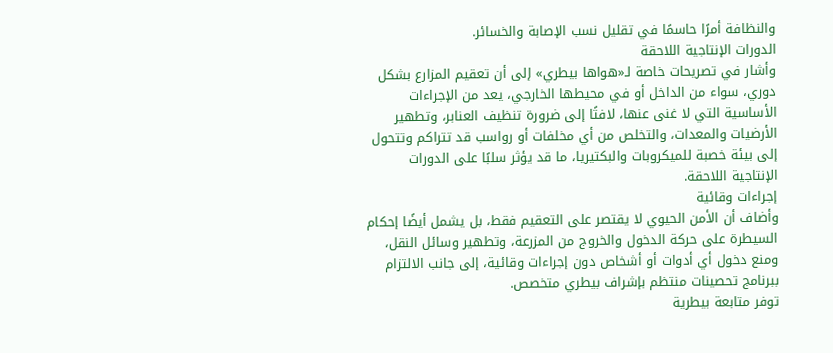والنظافة أمرًا حاسمًا في تقليل نسب الإصابة والخسائر.
الدورات الإنتاجية اللاحقة
وأشار في تصريحات خاصة لـ«هواها بيطري» إلى أن تعقيم المزارع بشكل دوري، سواء من الداخل أو في محيطها الخارجي، يعد من الإجراءات الأساسية التي لا غنى عنها، لافتًا إلى ضرورة تنظيف العنابر، وتطهير الأرضيات والمعدات، والتخلص من أي مخلفات أو رواسب قد تتراكم وتتحول إلى بيئة خصبة للميكروبات والبكتيريا، ما قد يؤثر سلبًا على الدورات الإنتاجية اللاحقة.
إجراءات وقائية
وأضاف أن الأمن الحيوي لا يقتصر على التعقيم فقط، بل يشمل أيضًا إحكام السيطرة على حركة الدخول والخروج من المزرعة، وتطهير وسائل النقل، ومنع دخول أي أدوات أو أشخاص دون إجراءات وقائية، إلى جانب الالتزام ببرنامج تحصينات منتظم بإشراف بيطري متخصص.
توفر متابعة بيطرية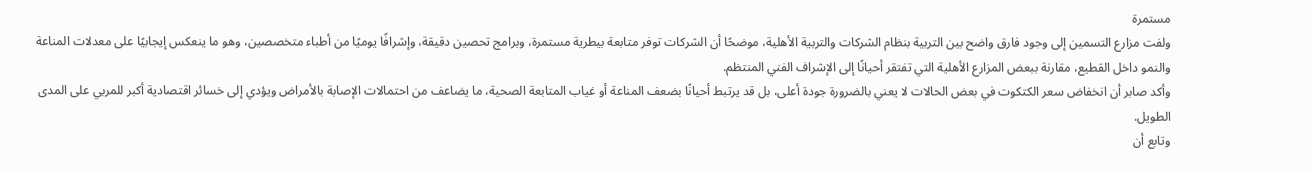مستمرة
ولفت مزارع التسمين إلى وجود فارق واضح بين التربية بنظام الشركات والتربية الأهلية، موضحًا أن الشركات توفر متابعة بيطرية مستمرة، وبرامج تحصين دقيقة، وإشرافًا يوميًا من أطباء متخصصين، وهو ما ينعكس إيجابيًا على معدلات المناعة والنمو داخل القطيع، مقارنة ببعض المزارع الأهلية التي تفتقر أحيانًا إلى الإشراف الفني المنتظم.
وأكد صابر أن انخفاض سعر الكتكوت في بعض الحالات لا يعني بالضرورة جودة أعلى، بل قد يرتبط أحيانًا بضعف المناعة أو غياب المتابعة الصحية، ما يضاعف من احتمالات الإصابة بالأمراض ويؤدي إلى خسائر اقتصادية أكبر للمربي على المدى الطويل.
وتابع أن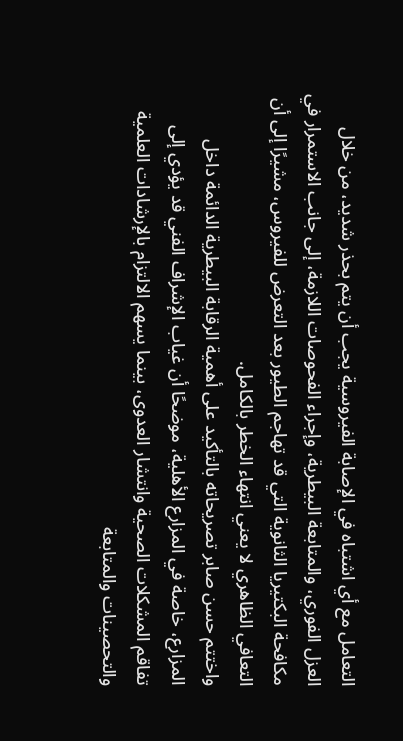التعامل مع أي اشتباه في الإصابة الفيروسية يجب أن يتم بحذر شديد، من خلال العزل الفوري، والمتابعة البيطرية، وإجراء الفحوصات اللازمة، إلى جانب الاستمرار في مكافحة البكتيريا الثانوية التي قد تهاجم الطيور بعد التعرض للفيروس، مشيرًا إلى أن التعافي الظاهري لا يعني انتهاء الخطر بالكامل.
واختتم حسن صابر تصريحاته بالتأكيد على أهمية الرقابة البيطرية الدائمة داخل المزارع، خاصة في المزارع الأهلية، موضحًا أن غياب الإشراف الفني قد يؤدي إلى تفاقم المشكلات الصحية وانتشار العدوى، بينما يسهم الالتزام بالإرشادات العلمية والتحصينات والمتابعة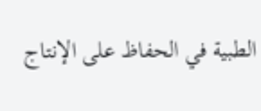الطبية في الحفاظ على الإنتاج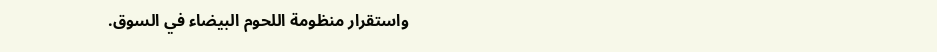واستقرار منظومة اللحوم البيضاء في السوق.